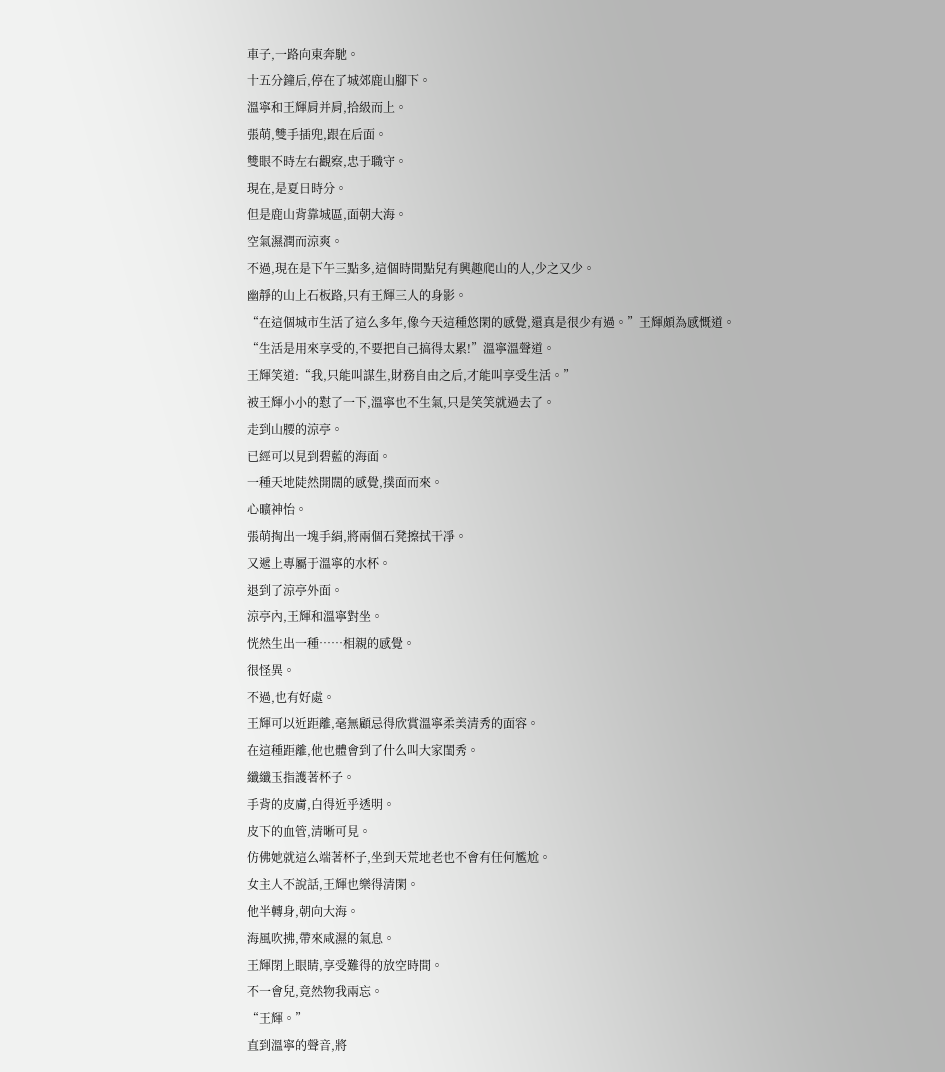車子,一路向東奔馳。
十五分鐘后,停在了城郊鹿山腳下。
溫寧和王輝肩并肩,拾級而上。
張萌,雙手插兜,跟在后面。
雙眼不時左右觀察,忠于職守。
現在,是夏日時分。
但是鹿山背靠城區,面朝大海。
空氣濕潤而涼爽。
不過,現在是下午三點多,這個時間點兒有興趣爬山的人,少之又少。
幽靜的山上石板路,只有王輝三人的身影。
“在這個城市生活了這么多年,像今天這種悠閑的感覺,還真是很少有過。”王輝頗為感慨道。
“生活是用來享受的,不要把自己搞得太累!”溫寧溫聲道。
王輝笑道:“我,只能叫謀生,財務自由之后,才能叫享受生活。”
被王輝小小的懟了一下,溫寧也不生氣,只是笑笑就過去了。
走到山腰的涼亭。
已經可以見到碧藍的海面。
一種天地陡然開闊的感覺,撲面而來。
心曠神怡。
張萌掏出一塊手絹,將兩個石凳擦拭干凈。
又遞上專屬于溫寧的水杯。
退到了涼亭外面。
涼亭內,王輝和溫寧對坐。
恍然生出一種……相親的感覺。
很怪異。
不過,也有好處。
王輝可以近距離,毫無顧忌得欣賞溫寧柔美清秀的面容。
在這種距離,他也體會到了什么叫大家閨秀。
纖纖玉指護著杯子。
手背的皮膚,白得近乎透明。
皮下的血管,清晰可見。
仿佛她就這么端著杯子,坐到天荒地老也不會有任何尷尬。
女主人不說話,王輝也樂得清閑。
他半轉身,朝向大海。
海風吹拂,帶來咸濕的氣息。
王輝閉上眼睛,享受難得的放空時間。
不一會兒,竟然物我兩忘。
“王輝。”
直到溫寧的聲音,將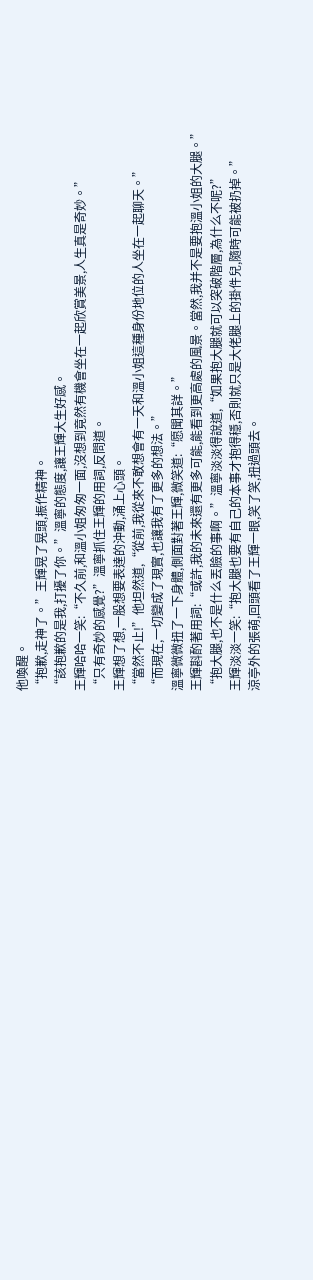他喚醒。
“抱歉,走神了。”王輝晃了晃頭,振作精神。
“該抱歉的是我,打擾了你。”溫寧的態度,讓王輝大生好感。
王輝哈哈一笑:“不久前,和溫小姐匆匆一面,沒想到竟然有機會坐在一起欣賞美景,人生真是奇妙。”
“只有奇妙的感覺?”溫寧抓住王輝的用詞,反問道。
王輝想了想,一股想要表達的沖動,涌上心頭。
“當然不止!”他坦然道,“從前,我從來不敢想會有一天和溫小姐這種身份地位的人坐在一起聊天。”
“而現在,一切變成了現實,也讓我有了更多的想法。”
溫寧微微扭了一下身體,側面對著王輝,微笑道:“愿聞其詳。”
王輝斟酌著用詞:“或許,我的未來還有更多可能,能看到更高處的風景。當然,我并不是要抱溫小姐的大腿。”
“抱大腿,也不是什么丟臉的事啊。”溫寧淡淡得說道,“如果抱大腿就可以突破階層,為什么不呢?”
王輝淡淡一笑:“抱大腿也要有自己的本事才抱得穩,否則就只是大佬腿上的掛件兒,隨時可能被扔掉。”
涼亭外的張萌,回頭看了王輝一眼,笑了笑,扭過頭去。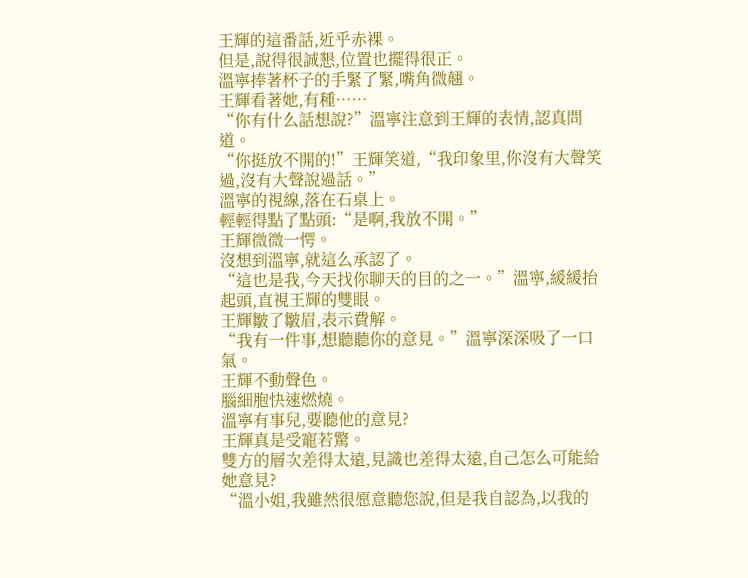王輝的這番話,近乎赤裸。
但是,說得很誠懇,位置也擺得很正。
溫寧捧著杯子的手緊了緊,嘴角微翹。
王輝看著她,有種……
“你有什么話想說?”溫寧注意到王輝的表情,認真問道。
“你挺放不開的!”王輝笑道,“我印象里,你沒有大聲笑過,沒有大聲說過話。”
溫寧的視線,落在石桌上。
輕輕得點了點頭:“是啊,我放不開。”
王輝微微一愕。
沒想到溫寧,就這么承認了。
“這也是我,今天找你聊天的目的之一。”溫寧,緩緩抬起頭,直視王輝的雙眼。
王輝皺了皺眉,表示費解。
“我有一件事,想聽聽你的意見。”溫寧深深吸了一口氣。
王輝不動聲色。
腦細胞快速燃燒。
溫寧有事兒,要聽他的意見?
王輝真是受寵若驚。
雙方的層次差得太遠,見識也差得太遠,自己怎么可能給她意見?
“溫小姐,我雖然很愿意聽您說,但是我自認為,以我的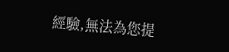經驗,無法為您提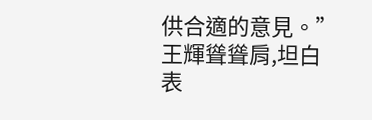供合適的意見。”王輝聳聳肩,坦白表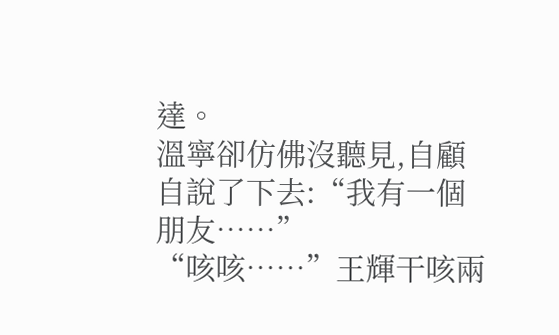達。
溫寧卻仿佛沒聽見,自顧自說了下去:“我有一個朋友……”
“咳咳……”王輝干咳兩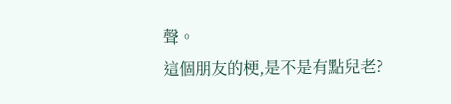聲。
這個朋友的梗,是不是有點兒老?